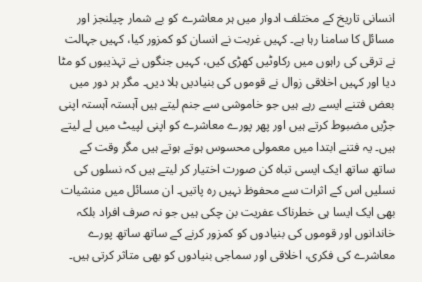انسانی تاریخ کے مختلف ادوار میں ہر معاشرے کو بے شمار چیلنجز اور مسائل کا سامنا رہا ہے۔ کہیں غربت نے انسان کو کمزور کیا، کہیں جہالت نے ترقی کی راہوں میں رکاوٹیں کھڑی کیں، کہیں جنگوں نے تہذیبوں کو مٹا دیا اور کہیں اخلاقی زوال نے قوموں کی بنیادیں ہلا دیں۔ مگر ہر دور میں بعض فتنے ایسے رہے ہیں جو خاموشی سے جنم لیتے ہیں آہستہ آہستہ اپنی جڑیں مضبوط کرتے ہیں اور پھر پورے معاشرے کو اپنی لپیٹ میں لے لیتے ہیں۔ یہ فتنے ابتدا میں معمولی محسوس ہوتے ہوتے ہیں مگر وقت کے ساتھ ساتھ ایک ایسی تباہ کن صورت اختیار کر لیتے ہیں کہ نسلوں کی نسلیں اس کے اثرات سے محفوظ نہیں رہ پاتیں۔ ان مسائل میں منشیات بھی ایک ایسا ہی خطرناک عفریت بن چکی ہیں جو نہ صرف افراد بلکہ خاندانوں اور قوموں کی بنیادوں کو کمزور کرنے کے ساتھ ساتھ پورے معاشرے کی فکری، اخلاقی اور سماجی بنیادوں کو بھی متاثر کرتی ہیں۔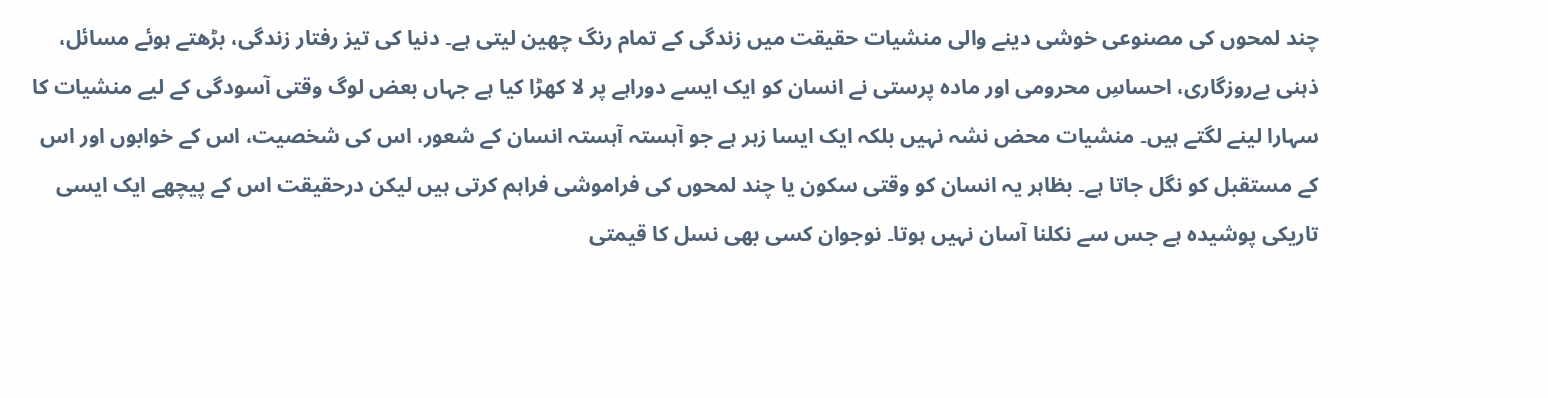چند لمحوں کی مصنوعی خوشی دینے والی منشیات حقیقت میں زندگی کے تمام رنگ چھین لیتی ہے۔ دنیا کی تیز رفتار زندگی، بڑھتے ہوئے مسائل، ذہنی بےروزگاری، احساسِ محرومی اور مادہ پرستی نے انسان کو ایک ایسے دوراہے پر لا کھڑا کیا ہے جہاں بعض لوگ وقتی آسودگی کے لیے منشیات کا سہارا لینے لگتے ہیں۔ منشیات محض نشہ نہیں بلکہ ایک ایسا زہر ہے جو آہستہ آہستہ انسان کے شعور، اس کی شخصیت، اس کے خوابوں اور اس کے مستقبل کو نگل جاتا ہے۔ بظاہر یہ انسان کو وقتی سکون یا چند لمحوں کی فراموشی فراہم کرتی ہیں لیکن درحقیقت اس کے پیچھے ایک ایسی تاریکی پوشیدہ ہے جس سے نکلنا آسان نہیں ہوتا۔ نوجوان کسی بھی نسل کا قیمتی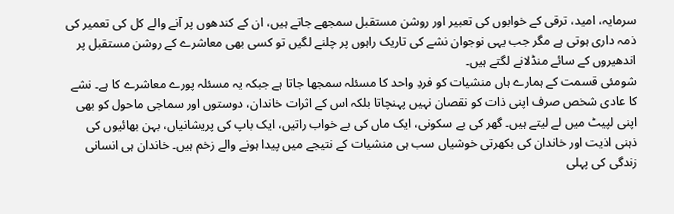سرمایہ، امید، ترقی کے خوابوں کی تعبیر اور روشن مستقبل سمجھے جاتے ہیں، ان کے کندھوں پر آنے والے کل کی تعمیر کی ذمہ داری ہوتی ہے مگر جب یہی نوجوان نشے کی تاریک راہوں پر چلنے لگیں تو کسی بھی معاشرے کے روشن مستقبل پر اندھیروں کے سائے منڈلانے لگتے ہیں۔
شومئی قسمت کے ہمارے ہاں منشیات کو فردِ واحد کا مسئلہ سمجھا جاتا ہے جبکہ یہ مسئلہ پورے معاشرے کا ہے۔ نشے کا عادی شخص صرف اپنی ذات کو نقصان نہیں پہنچاتا بلکہ اس کے اثرات خاندان، دوستوں اور سماجی ماحول کو بھی اپنی لپیٹ میں لے لیتے ہیں۔ گھر کی بے سکونی، ایک ماں کی بے خواب راتیں، ایک باپ کی پریشانیاں، بہن بھائیوں کی ذہنی اذیت اور خاندان کی بکھرتی خوشیاں سب ہی منشیات کے نتیجے میں پیدا ہونے والے زخم ہیں۔ خاندان ہی انسانی زندگی کی پہلی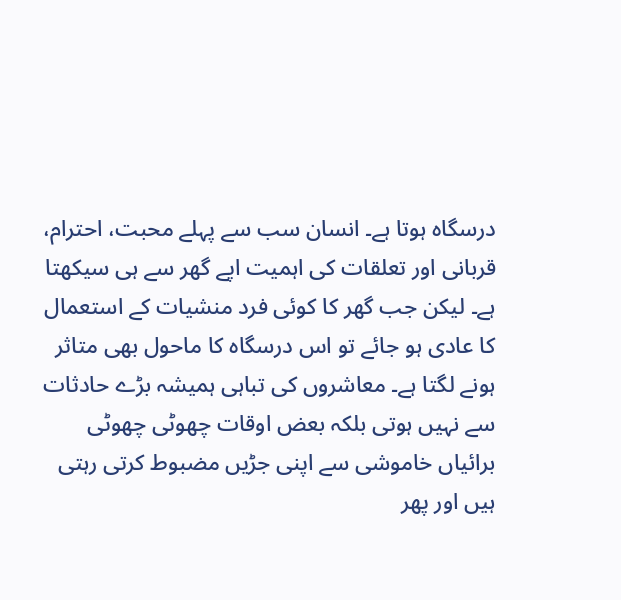درسگاہ ہوتا ہے۔ انسان سب سے پہلے محبت، احترام، قربانی اور تعلقات کی اہمیت اپے گھر سے ہی سیکھتا ہے۔ لیکن جب گھر کا کوئی فرد منشیات کے استعمال کا عادی ہو جائے تو اس درسگاہ کا ماحول بھی متاثر ہونے لگتا ہے۔ معاشروں کی تباہی ہمیشہ بڑے حادثات سے نہیں ہوتی بلکہ بعض اوقات چھوٹی چھوٹی برائیاں خاموشی سے اپنی جڑیں مضبوط کرتی رہتی ہیں اور پھر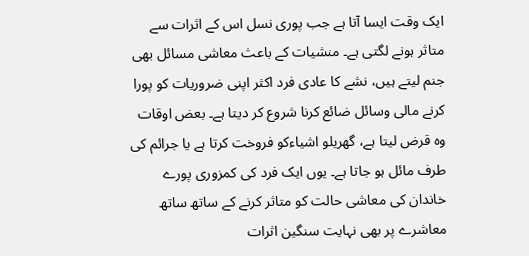ایک وقت ایسا آتا ہے جب پوری نسل اس کے اثرات سے متاثر ہونے لگتی ہے۔ منشیات کے باعث معاشی مسائل بھی جنم لیتے ہیں، نشے کا عادی فرد اکثر اپنی ضروریات کو پورا کرنے مالی وسائل ضائع کرنا شروع کر دیتا ہے۔ بعض اوقات وہ قرض لیتا ہے، گھریلو اشیاءکو فروخت کرتا ہے یا جرائم کی طرف مائل ہو جاتا ہے۔ یوں ایک فرد کی کمزوری پورے خاندان کی معاشی حالت کو متاثر کرنے کے ساتھ ساتھ معاشرے پر بھی نہایت سنگین اثرات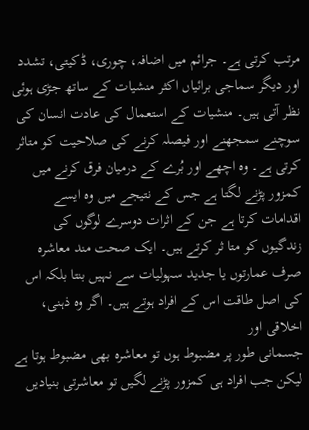مرتب کرتی ہے۔ جرائم میں اضافہ، چوری، ڈکیتی، تشدد اور دیگر سماجی برائیاں اکثر منشیات کے ساتھ جڑی ہوئی نظر آتی ہیں۔ منشیات کے استعمال کی عادت انسان کی سوچنے سمجھنے اور فیصلہ کرنے کی صلاحیت کو متاثر کرتی ہے۔ وہ اچھے اور بُرے کے درمیان فرق کرنے میں کمزور پڑنے لگتا ہے جس کے نتیجے میں وہ ایسے اقدامات کرتا ہے جن کے اثرات دوسرے لوگوں کی زندگیوں کو متا ثر کرتے ہیں۔ ایک صحت مند معاشرہ صرف عمارتوں یا جدید سہولیات سے نہیں بنتا بلکہ اس کی اصل طاقت اس کے افراد ہوتے ہیں۔ اگر وہ ذہنی، اخلاقی اور
جسمانی طور پر مضبوط ہوں تو معاشرہ بھی مضبوط ہوتا ہے لیکن جب افراد ہی کمزور پڑنے لگیں تو معاشرتی بنیادیں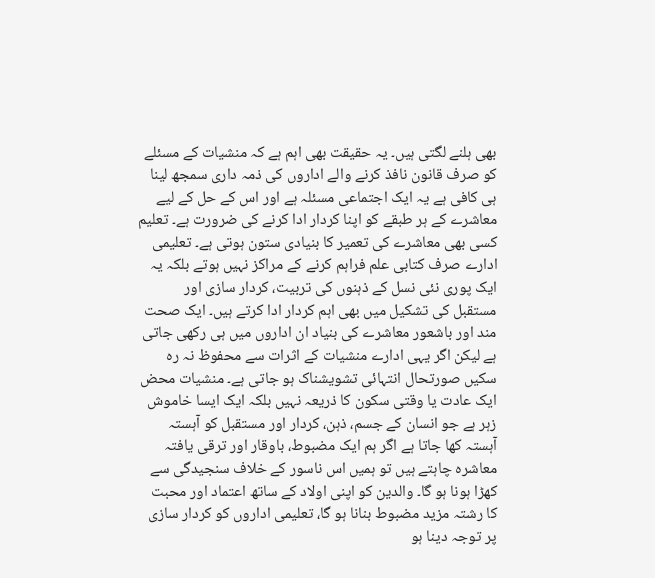بھی ہلنے لگتی ہیں۔ یہ حقیقت بھی اہم ہے کہ منشیات کے مسئلے کو صرف قانون نافذ کرنے والے اداروں کی ذمہ داری سمجھ لینا ہی کافی ہے یہ ایک اجتماعی مسئلہ ہے اور اس کے حل کے لیے معاشرے کے ہر طبقے کو اپنا کردار ادا کرنے کی ضرورت ہے۔ تعلیم کسی بھی معاشرے کی تعمیر کا بنیادی ستون ہوتی ہے۔ تعلیمی ادارے صرف کتابی علم فراہم کرنے کے مراکز نہیں ہوتے بلکہ یہ ایک پوری نئی نسل کے ذہنوں کی تربیت، کردار سازی اور مستقبل کی تشکیل میں بھی اہم کردار ادا کرتے ہیں۔ ایک صحت مند اور باشعور معاشرے کی بنیاد ان اداروں میں ہی رکھی جاتی ہے لیکن اگر یہی ادارے منشیات کے اثرات سے محفوظ نہ رہ سکیں صورتحال انتہائی تشویشناک ہو جاتی ہے۔ منشیات محض ایک عادت یا وقتی سکون کا ذریعہ نہیں بلکہ ایک ایسا خاموش زہر ہے جو انسان کے جسم، ذہن، کردار اور مستقبل کو آہستہ آہستہ کھا جاتا ہے اگر ہم ایک مضبوط، باوقار اور ترقی یافتہ معاشرہ چاہتے ہیں تو ہمیں اس ناسور کے خلاف سنجیدگی سے کھڑا ہونا ہو گا۔ والدین کو اپنی اولاد کے ساتھ اعتماد اور محبت کا رشتہ مزید مضبوط بنانا ہو گا، تعلیمی اداروں کو کردار سازی پر توجہ دینا ہو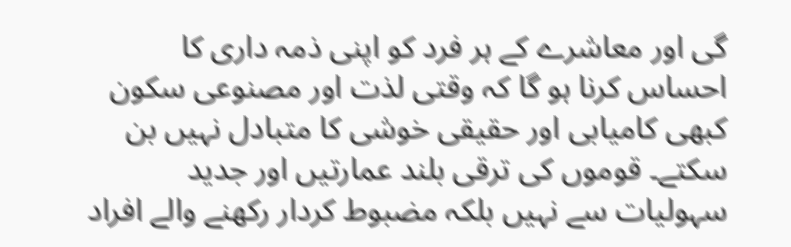گی اور معاشرے کے ہر فرد کو اپنی ذمہ داری کا احساس کرنا ہو گا کہ وقتی لذت اور مصنوعی سکون کبھی کامیابی اور حقیقی خوشی کا متبادل نہیں بن سکتے۔ قوموں کی ترقی بلند عمارتیں اور جدید سہولیات سے نہیں بلکہ مضبوط کردار رکھنے والے افراد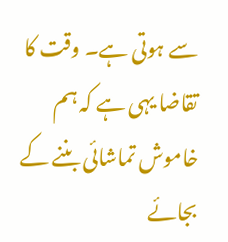سے ہوتی ہے۔ وقت کا تقاضا یہی ہے کہ ہم خاموش تماشائی بننے کے بجائے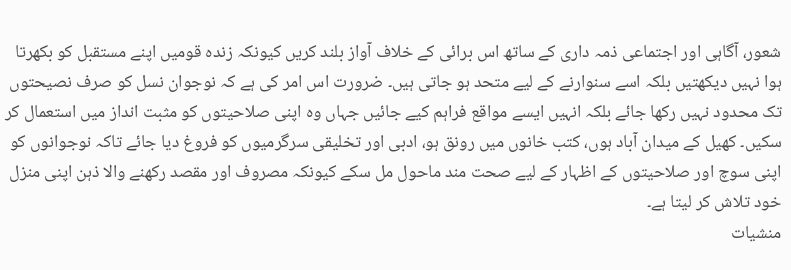شعور، آگاہی اور اجتماعی ذمہ داری کے ساتھ اس برائی کے خلاف آواز بلند کریں کیونکہ زندہ قومیں اپنے مستقبل کو بکھرتا ہوا نہیں دیکھتیں بلکہ اسے سنوارنے کے لیے متحد ہو جاتی ہیں۔ ضرورت اس امر کی ہے کہ نوجوان نسل کو صرف نصیحتوں تک محدود نہیں رکھا جائے بلکہ انہیں ایسے مواقع فراہم کیے جائیں جہاں وہ اپنی صلاحیتوں کو مثبت انداز میں استعمال کر سکیں۔ کھیل کے میدان آباد ہوں، کتب خانوں میں رونق ہو، ادبی اور تخلیقی سرگرمیوں کو فروغ دیا جائے تاکہ نوجوانوں کو اپنی سوچ اور صلاحیتوں کے اظہار کے لیے صحت مند ماحول مل سکے کیونکہ مصروف اور مقصد رکھنے والا ذہن اپنی منزل خود تلاش کر لیتا ہے۔
منشیات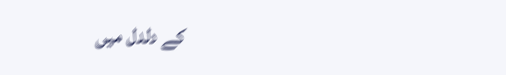کے دلدل میں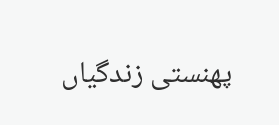پھنستی زندگیاں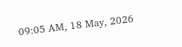09:05 AM, 18 May, 2026